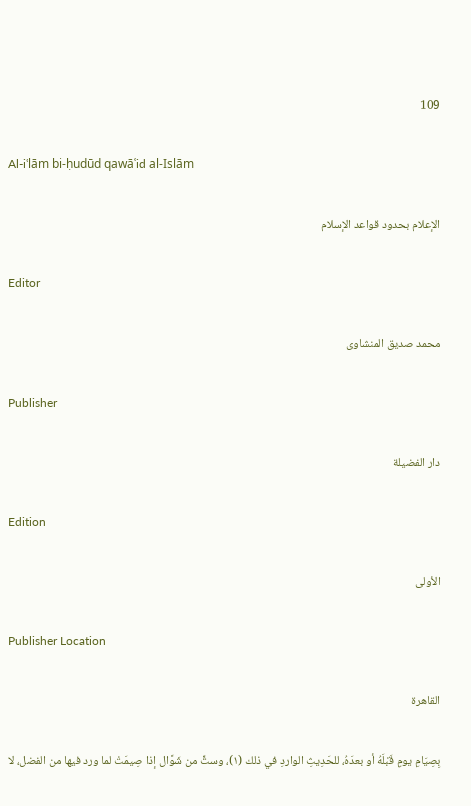109

Al-iʿlām bi-ḥudūd qawāʿid al-Islām

الإعلام بحدود قواعد الإسلام

Editor

محمد صديق المنشاوى

Publisher

دار الفضيلة

Edition

الأولى

Publisher Location

القاهرة

بِصِيَامِ يومٍ قَبْلَهُ أو بعدَهُ، للحَدِيثِ الواردِ في ذلك (١)، وستٍّ من شَوَّال إذا صِيمَتْ لما ورد فيها من الفضل، لا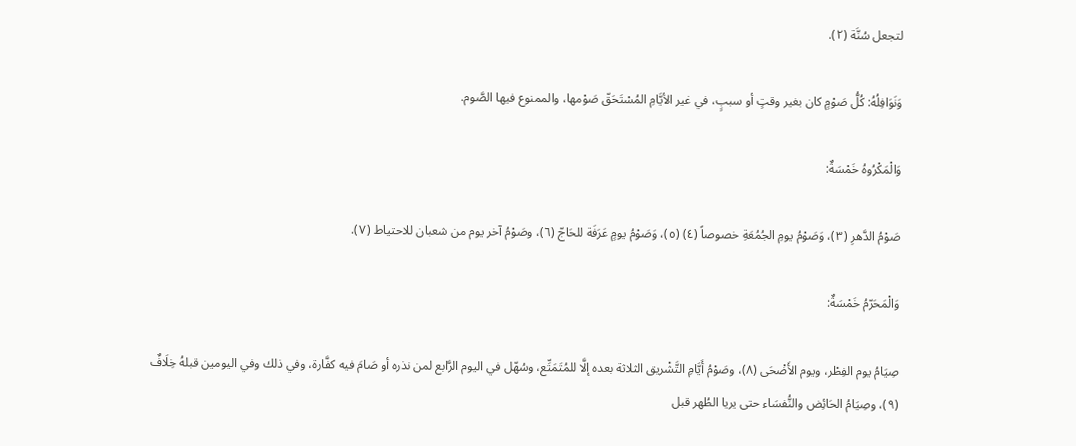لتجعل سُنَّة (٢).

وَنَوَافِلُهُ: كُلُّ صَوْمٍ كان بغير وقتٍ أو سببٍ، في غير الأيَّامِ المُسْتَحَقّ صَوْمها، والممنوع فيها الصَّوم.

وَالْمَكْرُوهُ خَمْسَةٌ:

صَوْمُ الدَّهرِ (٣)، وَصَوْمُ يومِ الجُمُعَةِ خصوصاً (٤) (٥)، وَصَوْمُ يومٍ عَرَفَة للحَاجّ (٦)، وصَوْمُ آخر يوم من شعبان للاحتياط (٧).

وَالْمَحَرّمُ خَمْسَةٌ:

صِيَامُ يوم الفِطْر، ويوم الأَضْحَى (٨)، وصَوْمُ أَيَّامِ التَّشْريق الثلاثة بعده إلَّا للمُتَمَتِّع، وسُهّل في اليوم الرَّابع لمن نذره أو صَامَ فيه كفَّارة، وفي ذلك وفي اليومين قبلهُ خِلَافٌ (٩)، وصِيَامُ الحَائِض والنُّفسَاء حتى يريا الطُهر قبل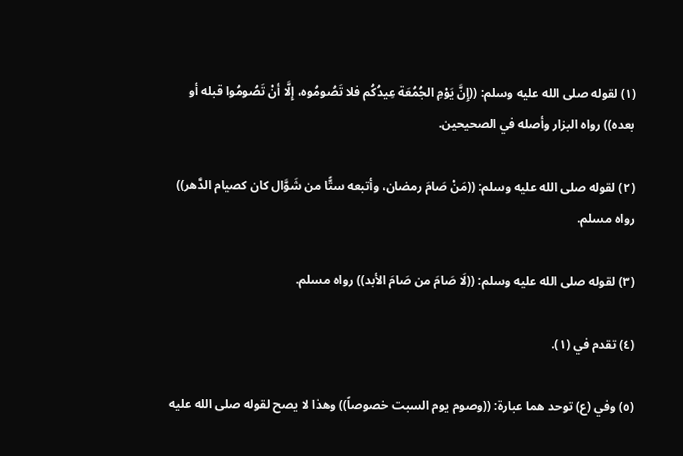(١) لقوله صلى الله عليه وسلم: ((إِنَّ يَوْمِ الجُمُعَة عِيدُكُم فلا تَصُومُوه، إِلَّا أنْ تَصُومُوا قبله أو بعده)) رواه البزار وأصله في الصحيحين.

(٢) لقوله صلى الله عليه وسلم: ((مَنْ صَامَ رمضان، وأتبعه ستًّا من شَوَّال كان كصيام الدَّهر)) رواه مسلم.

(٣) لقوله صلى الله عليه وسلم: ((لَا صَامَ من صَامَ الأبد)) رواه مسلم.

(٤) تقدم في (١).

(٥) وفي (ع) توحد هما عبارة: ((وصوم يوم السبت خصوصاً)) وهذا لا يصح لقوله صلى الله عليه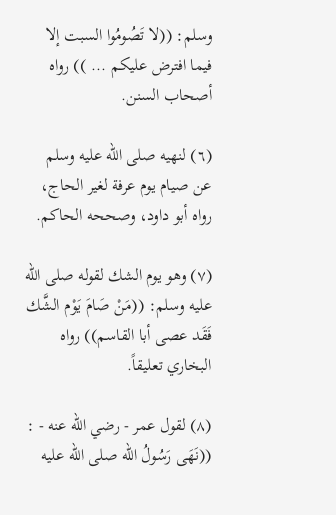وسلم: ((لا تَصُومُوا السبت إلا فيما افترض عليكم ... )) رواه أصحاب السنن.

(٦) لنهيه صلى الله عليه وسلم عن صيام يوم عرفة لغير الحاج، رواه أبو داود، وصححه الحاكم.

(٧) وهو يوم الشك لقوله صلى الله عليه وسلم: ((مَنْ صَامَ يَوْم الشَّك فَقَد عصى أبا القاسم)) رواه البخاري تعليقاً.

(٨) لقول عمر - رضي الله عنه - : ((نَهَى رَسُولُ الله صلى الله عليه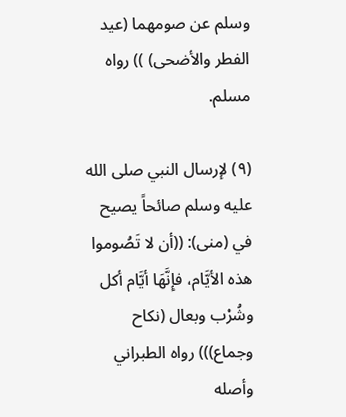وسلم عن صومهما (عيد الفطر والأضحى) )) رواه مسلم.

(٩) لإرسال النبي صلى الله عليه وسلم صائحاً يصيح في (منى): ((أن لا تَصُوموا هذه الأيَّام، فإِنَّهَا أيَّام أكل وشُرْب وبعال (نكاح وجماع))) رواه الطبراني وأصله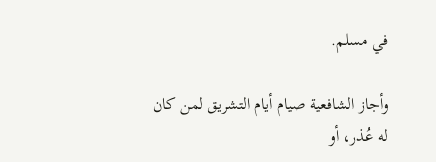في مسلم.

وأجاز الشافعية صيام أيام التشريق لمن كان له عُذر، أو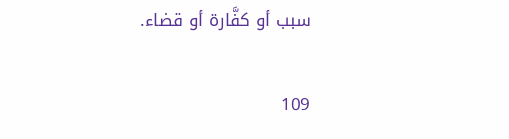سبب أو كفَّارة أو قضاء.

109